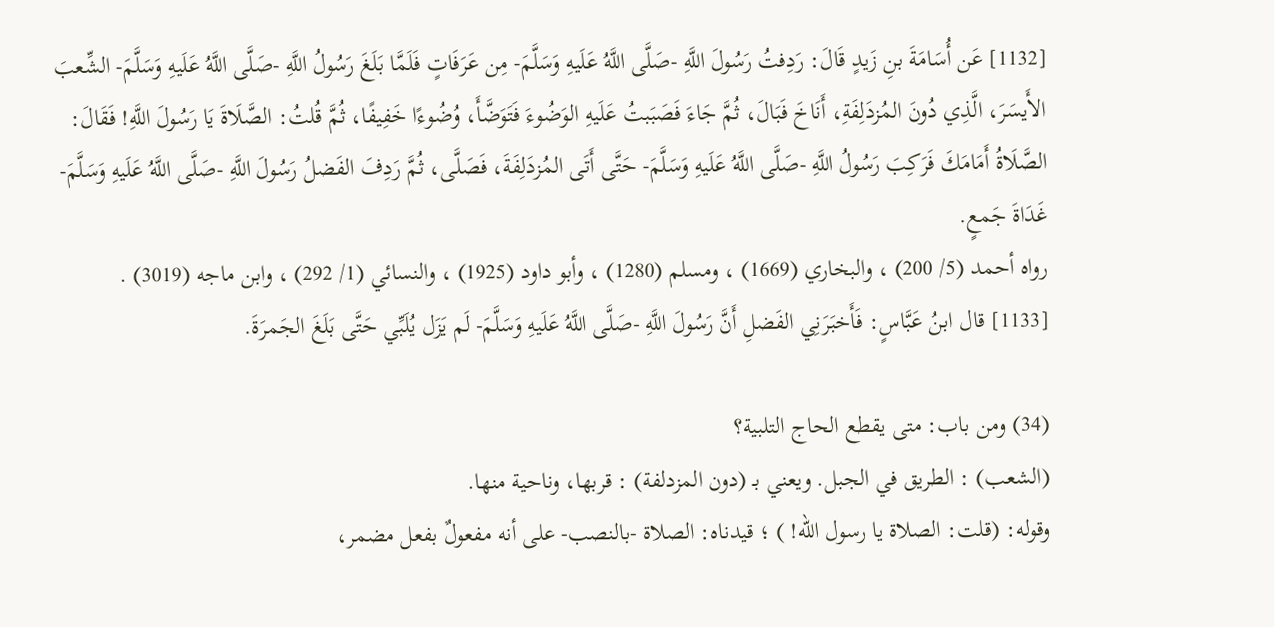[1132] عَن أُسَامَةَ بنِ زَيدٍ قَالَ: رَدِفتُ رَسُولَ اللَّهِ -صَلَّى اللَّهُ عَلَيهِ وَسَلَّمَ- مِن عَرَفَاتٍ فَلَمَّا بَلَغَ رَسُولُ اللَّهِ -صَلَّى اللَّهُ عَلَيهِ وَسَلَّمَ- الشِّعبَ الأَيسَرَ، الَّذِي دُونَ المُزدَلِفَةِ، أَنَاخَ فَبَالَ، ثُمَّ جَاءَ فَصَبَبتُ عَلَيهِ الوَضُوءَ فَتَوَضَّأَ، وُضُوءًا خَفِيفًا، ثُمَّ قُلتُ: الصَّلَاةَ يَا رَسُولَ اللَّهِ! فَقَالَ: الصَّلَاةُ أَمَامَكَ فَرَكِبَ رَسُولُ اللَّهِ -صَلَّى اللَّهُ عَلَيهِ وَسَلَّمَ- حَتَّى أَتَى المُزدَلِفَةَ، فَصَلَّى، ثُمَّ رَدِفَ الفَضلُ رَسُولَ اللَّهِ -صَلَّى اللَّهُ عَلَيهِ وَسَلَّمَ- غَدَاةَ جَمعٍ.
رواه أحمد (5/ 200) ، والبخاري (1669) ، ومسلم (1280) ، وأبو داود (1925) ، والنسائي (1/ 292) ، وابن ماجه (3019) .
[1133] قال ابنُ عَبَّاسٍ: فَأَخبَرَنِي الفَضلِ أَنَّ رَسُولَ اللَّهِ -صَلَّى اللَّهُ عَلَيهِ وَسَلَّمَ- لَم يَزَل يُلَبِّي حَتَّى بَلَغَ الجَمرَةَ.

(34) ومن باب: متى يقطع الحاج التلبية؟
(الشعب) : الطريق في الجبل. ويعني بـ (دون المزدلفة) : قربها، وناحية منها.
وقوله: (قلت: الصلاة يا رسول الله! ) ؛ قيدناه: الصلاة -بالنصب- على أنه مفعولٌ بفعل مضمر،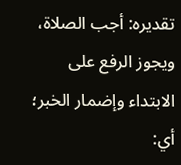تقديره: أجب الصلاة، ويجوز الرفع على الابتداء وإضمار الخبر؛ أي: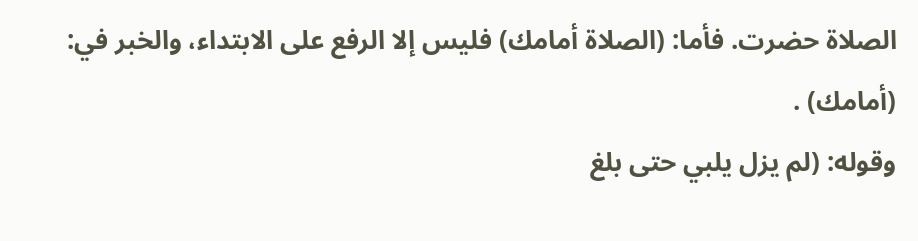الصلاة حضرت. فأما: (الصلاة أمامك) فليس إلا الرفع على الابتداء، والخبر في: (أمامك) .
وقوله: (لم يزل يلبي حتى بلغ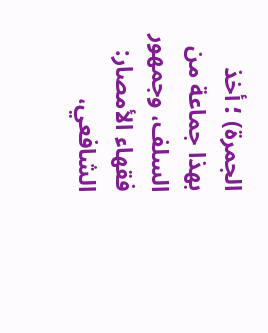الجمرة) ؛ أخذ بهذا جماعة من السلف، وجمهور فقهاء الأمصار: الشافعي،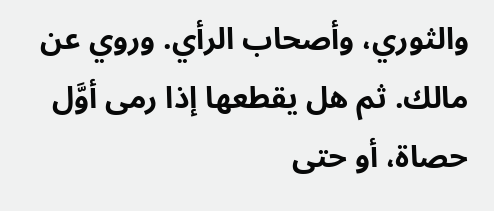والثوري، وأصحاب الرأي. وروي عن مالك. ثم هل يقطعها إذا رمى أوَّل حصاة، أو حتى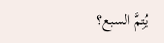يُتِمَّ السبع؟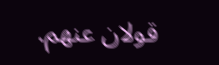قولان عنهم.